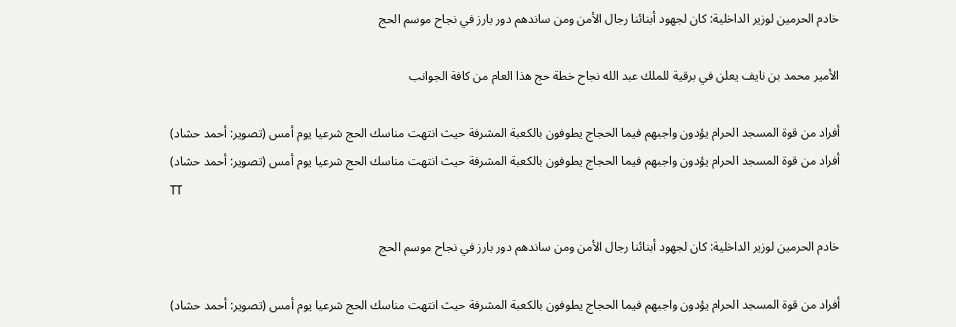خادم الحرمين لوزير الداخلية: كان لجهود أبنائنا رجال الأمن ومن ساندهم دور بارز في نجاح موسم الحج

الأمير محمد بن نايف يعلن في برقية للملك عبد الله نجاح خطة حج هذا العام من كافة الجوانب

أفراد من قوة المسجد الحرام يؤدون واجبهم فيما الحجاج يطوفون بالكعبة المشرفة حيث انتهت مناسك الحج شرعيا يوم أمس (تصوير: أحمد حشاد)
أفراد من قوة المسجد الحرام يؤدون واجبهم فيما الحجاج يطوفون بالكعبة المشرفة حيث انتهت مناسك الحج شرعيا يوم أمس (تصوير: أحمد حشاد)
TT

خادم الحرمين لوزير الداخلية: كان لجهود أبنائنا رجال الأمن ومن ساندهم دور بارز في نجاح موسم الحج

أفراد من قوة المسجد الحرام يؤدون واجبهم فيما الحجاج يطوفون بالكعبة المشرفة حيث انتهت مناسك الحج شرعيا يوم أمس (تصوير: أحمد حشاد)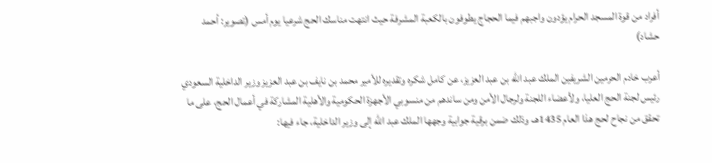أفراد من قوة المسجد الحرام يؤدون واجبهم فيما الحجاج يطوفون بالكعبة المشرفة حيث انتهت مناسك الحج شرعيا يوم أمس (تصوير: أحمد حشاد)

أعرب خادم الحرمين الشريفين الملك عبد الله بن عبد العزيز، عن كامل شكره وتقديره للأمير محمد بن نايف بن عبد العزيز وزير الداخلية السعودي رئيس لجنة الحج العليا، ولأعضاء اللجنة ولرجال الأمن ومن ساندهم من منسوبي الأجهزة الحكومية والأهلية المشاركة في أعمال الحج، على ما تحقق من نجاح لحج هذا العام 1435هـ، وذلك ضمن برقية جوابية وجهها الملك عبد الله إلى وزير الداخلية، جاء فيها: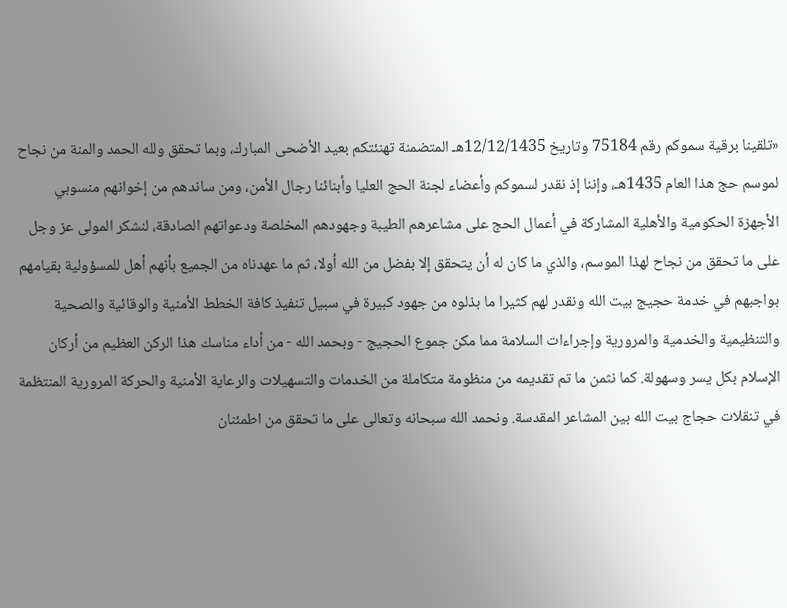«تلقينا برقية سموكم رقم 75184 وتاريخ 12/12/1435هـ المتضمنة تهنئتكم بعيد الأضحى المبارك، وبما تحقق ولله الحمد والمنة من نجاح لموسم حج هذا العام 1435هـ، وإننا إذ نقدر لسموكم وأعضاء لجنة الحج العليا وأبنائنا رجال الأمن، ومن ساندهم من إخوانهم منسوبي الأجهزة الحكومية والأهلية المشاركة في أعمال الحج على مشاعرهم الطيبة وجهودهم المخلصة ودعواتهم الصادقة، لنشكر المولى عز وجل على ما تحقق من نجاح لهذا الموسم، والذي ما كان له أن يتحقق إلا بفضل من الله أولا، ثم ما عهدناه من الجميع بأنهم أهل للمسؤولية بقيامهم بواجبهم في خدمة حجيج بيت الله ونقدر لهم كثيرا ما بذلوه من جهود كبيرة في سبيل تنفيذ كافة الخطط الأمنية والوقائية والصحية والتنظيمية والخدمية والمرورية وإجراءات السلامة مما مكن جموع الحجيج - وبحمد الله - من أداء مناسك هذا الركن العظيم من أركان الإسلام بكل يسر وسهولة. كما نثمن ما تم تقديمه من منظومة متكاملة من الخدمات والتسهيلات والرعاية الأمنية والحركة المرورية المنتظمة في تنقلات حجاج بيت الله بين المشاعر المقدسة. ونحمد الله سبحانه وتعالى على ما تحقق من اطمئنان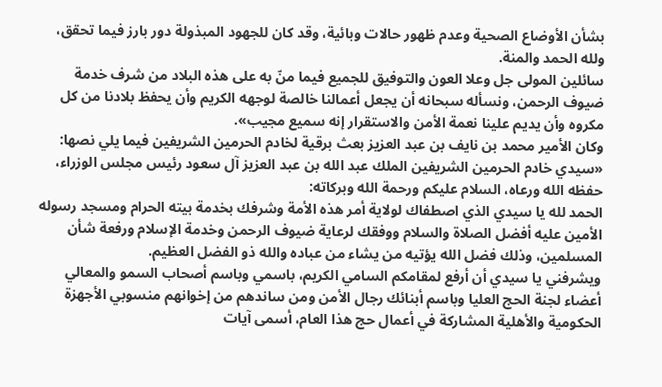بشأن الأوضاع الصحية وعدم ظهور حالات وبائية، وقد كان للجهود المبذولة دور بارز فيما تحقق، ولله الحمد والمنة.
سائلين المولى جل وعلا العون والتوفيق للجميع فيما منّ به على هذه البلاد من شرف خدمة ضيوف الرحمن، ونسأله سبحانه أن يجعل أعمالنا خالصة لوجهه الكريم وأن يحفظ بلادنا من كل مكروه وأن يديم علينا نعمة الأمن والاستقرار إنه سميع مجيب».
وكان الأمير محمد بن نايف بن عبد العزيز بعث برقية لخادم الحرمين الشريفين فيما يلي نصها:
«سيدي خادم الحرمين الشريفين الملك عبد الله بن عبد العزيز آل سعود رئيس مجلس الوزراء، حفظه الله ورعاه، السلام عليكم ورحمة الله وبركاته:
الحمد لله يا سيدي الذي اصطفاك لولاية أمر هذه الأمة وشرفك بخدمة بيته الحرام ومسجد رسوله الأمين عليه أفضل الصلاة والسلام ووفقك لرعاية ضيوف الرحمن وخدمة الإسلام ورفعة شأن المسلمين، وذلك فضل الله يؤتيه من يشاء من عباده والله ذو الفضل العظيم.
ويشرفني يا سيدي أن أرفع لمقامكم السامي الكريم، باسمي وباسم أصحاب السمو والمعالي أعضاء لجنة الحج العليا وباسم أبنائك رجال الأمن ومن ساندهم من إخوانهم منسوبي الأجهزة الحكومية والأهلية المشاركة في أعمال حج هذا العام، أسمى آيات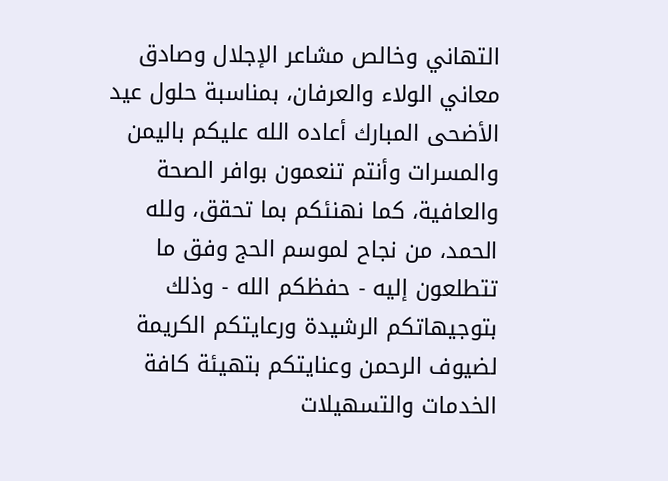التهاني وخالص مشاعر الإجلال وصادق معاني الولاء والعرفان، بمناسبة حلول عيد الأضحى المبارك أعاده الله عليكم باليمن والمسرات وأنتم تنعمون بوافر الصحة والعافية، كما نهنئكم بما تحقق، ولله الحمد، من نجاح لموسم الحج وفق ما تتطلعون إليه - حفظكم الله - وذلك بتوجيهاتكم الرشيدة ورعايتكم الكريمة لضيوف الرحمن وعنايتكم بتهيئة كافة الخدمات والتسهيلات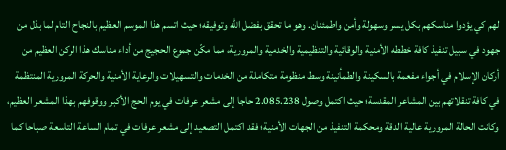لهم كي يؤدوا مناسكهم بكل يسر وسهولة وأمن واطمئنان. وهو ما تحقق بفضل الله وتوفيقه؛ حيث اتسم هذا الموسم العظيم بالنجاح التام لما بذل من جهود في سبيل تنفيذ كافة خططه الأمنية والوقائية والتنظيمية والخدمية والمرورية، مما مكّن جموع الحجيج من أداء مناسك هذا الركن العظيم من أركان الإسلام في أجواء مفعمة بالسكينة والطمأنينة وسط منظومة متكاملة من الخدمات والتسهيلات والرعاية الأمنية والحركة المرورية المنتظمة في كافة تنقلاتهم بين المشاعر المقدسة؛ حيث اكتمل وصول 2.085.238 حاجا إلى مشعر عرفات في يوم الحج الأكبر ووقوفهم بهذا المشعر العظيم، وكانت الحالة المرورية عالية الدقة ومحكمة التنفيذ من الجهات الأمنية؛ فقد اكتمل التصعيد إلى مشعر عرفات في تمام الساعة التاسعة صباحا كما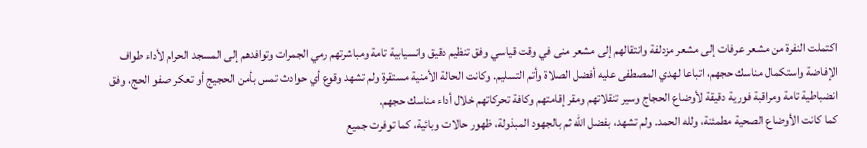اكتملت النفرة من مشعر عرفات إلى مشعر مزدلفة وانتقالهم إلى مشعر منى في وقت قياسي وفق تنظيم دقيق وانسيابية تامة ومباشرتهم رمي الجمرات وتوافدهم إلى المسجد الحرام لأداء طواف الإفاضة واستكمال مناسك حجهم، اتباعا لهدي المصطفى عليه أفضل الصلاة وأتم التسليم. وكانت الحالة الأمنية مستقرة ولم تشهد وقوع أي حوادث تمس بأمن الحجيج أو تعكر صفو الحج، وفق انضباطية تامة ومراقبة فورية دقيقة لأوضاع الحجاج وسير تنقلاتهم ومقر إقامتهم وكافة تحركاتهم خلال أداء مناسك حجهم.
كما كانت الأوضاع الصحية مطمئنة، ولله الحمد. ولم تشهد، بفضل الله ثم بالجهود المبذولة، ظهور حالات وبائية، كما توفرت جميع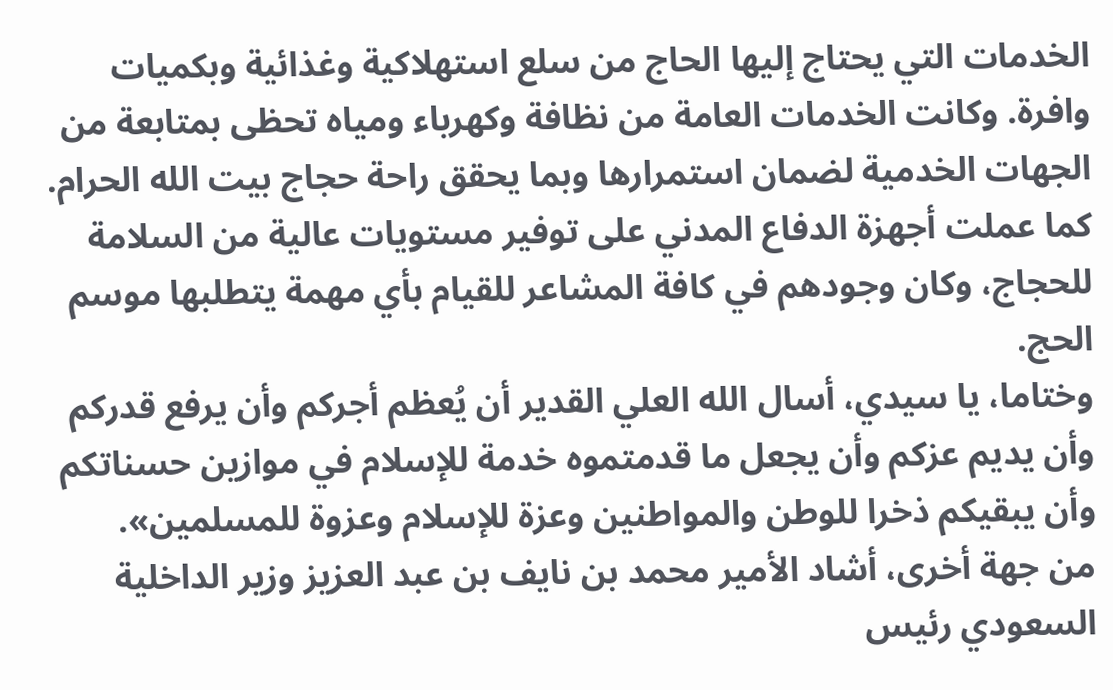الخدمات التي يحتاج إليها الحاج من سلع استهلاكية وغذائية وبكميات وافرة. وكانت الخدمات العامة من نظافة وكهرباء ومياه تحظى بمتابعة من الجهات الخدمية لضمان استمرارها وبما يحقق راحة حجاج بيت الله الحرام. كما عملت أجهزة الدفاع المدني على توفير مستويات عالية من السلامة للحجاج، وكان وجودهم في كافة المشاعر للقيام بأي مهمة يتطلبها موسم الحج.
وختاما، يا سيدي، أسال الله العلي القدير أن يُعظم أجركم وأن يرفع قدركم وأن يديم عزكم وأن يجعل ما قدمتموه خدمة للإسلام في موازين حسناتكم وأن يبقيكم ذخرا للوطن والمواطنين وعزة للإسلام وعزوة للمسلمين».
من جهة أخرى، أشاد الأمير محمد بن نايف بن عبد العزيز وزير الداخلية السعودي رئيس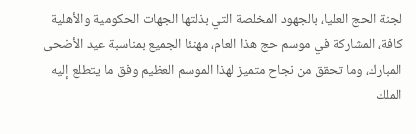لجنة الحج العليا، بالجهود المخلصة التي بذلتها الجهات الحكومية والأهلية كافة، المشاركة في موسم حج هذا العام، مهنئا الجميع بمناسبة عيد الأضحى المبارك، وما تحقق من نجاح متميز لهذا الموسم العظيم وفق ما يتطلع إليه الملك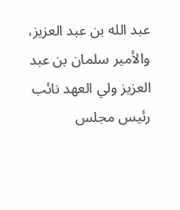عبد الله بن عبد العزيز، والأمير سلمان بن عبد العزيز ولي العهد نائب رئيس مجلس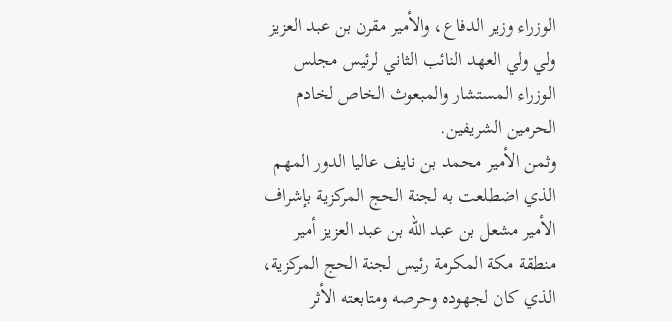الوزراء وزير الدفاع، والأمير مقرن بن عبد العزيز ولي ولي العهد النائب الثاني لرئيس مجلس الوزراء المستشار والمبعوث الخاص لخادم الحرمين الشريفين.
وثمن الأمير محمد بن نايف عاليا الدور المهم الذي اضطلعت به لجنة الحج المركزية بإشراف الأمير مشعل بن عبد الله بن عبد العزيز أمير منطقة مكة المكرمة رئيس لجنة الحج المركزية، الذي كان لجهوده وحرصه ومتابعته الأثر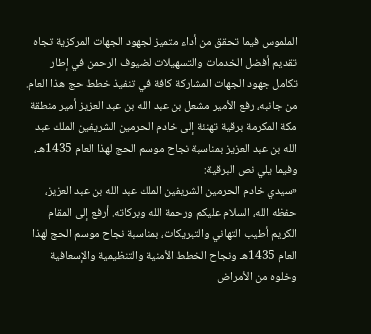الملموس فيما تحقق من أداء متميز لجهود الجهات المركزية تجاه تقديم أفضل الخدمات والتسهيلات لضيوف الرحمن في إطار تكامل جهود الجهات المشاركة كافة في تنفيذ خطط حج هذا العام.
من جانبه، رفع الأمير مشعل بن عبد الله بن عبد العزيز أمير منطقة مكة المكرمة برقية تهنئة إلى خادم الحرمين الشريفين الملك عبد الله بن عبد العزيز بمناسبة نجاح موسم الحج لهذا العام 1435هـ، وفيما يلي نص البرقية:
«سيدي خادم الحرمين الشريفين الملك عبد الله بن عبد العزيز، حفظه الله، السلام عليكم ورحمة الله وبركاته. أرفع إلى المقام الكريم أطيب التهاني والتبريكات، بمناسبة نجاح موسم الحج لهذا العام 1435هـ ونجاح الخطط الأمنية والتنظيمية والإسعافية وخلوه من الأمراض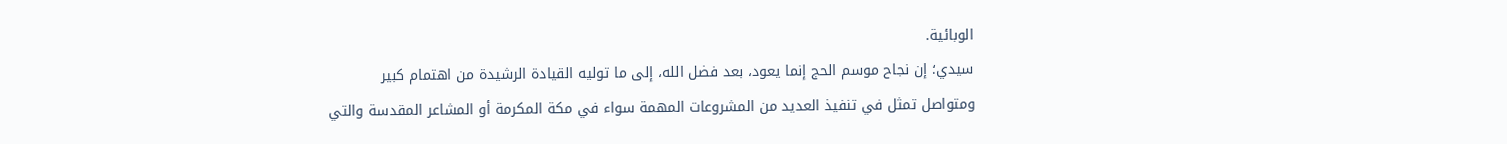الوبائية.
سيدي؛ إن نجاح موسم الحج إنما يعود، بعد فضل الله، إلى ما توليه القيادة الرشيدة من اهتمام كبير ومتواصل تمثل في تنفيذ العديد من المشروعات المهمة سواء في مكة المكرمة أو المشاعر المقدسة والتي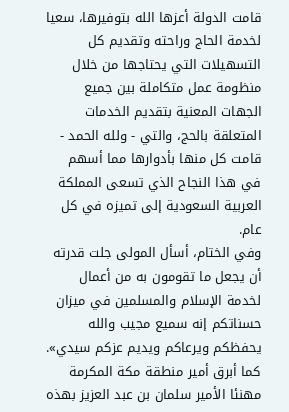قامت الدولة أعزها الله بتوفيرها، سعيا لخدمة الحاج وراحته وتقديم كل التسهيلات التي يحتاجها من خلال منظومة عمل متكاملة بين جميع الجهات المعنية بتقديم الخدمات المتعلقة بالحج، والتي - ولله الحمد - قامت كل منها بأدوارها مما أسهم في هذا النجاح الذي تسعى المملكة العربية السعودية إلى تميزه في كل عام.
وفي الختام، أسأل المولى جلت قدرته أن يجعل ما تقومون به من أعمال لخدمة الإسلام والمسلمين في ميزان حسناتكم إنه سميع مجيب والله يحفظكم ويرعاكم ويديم عزكم سيدي».
كما أبرق أمير منطقة مكة المكرمة مهنئا الأمير سلمان بن عبد العزيز بهذه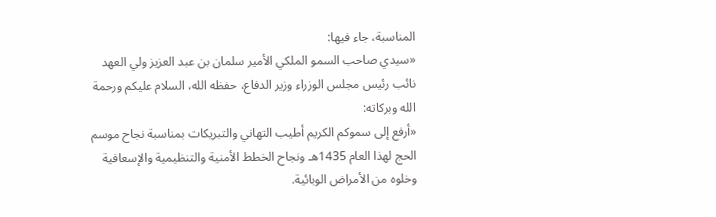المناسبة، جاء فيها:
«سيدي صاحب السمو الملكي الأمير سلمان بن عبد العزيز ولي العهد نائب رئيس مجلس الوزراء وزير الدفاع، حفظه الله، السلام عليكم ورحمة الله وبركاته:
«أرفع إلى سموكم الكريم أطيب التهاني والتبريكات بمناسبة نجاح موسم الحج لهذا العام 1435هـ ونجاح الخطط الأمنية والتنظيمية والإسعافية وخلوه من الأمراض الوبائية.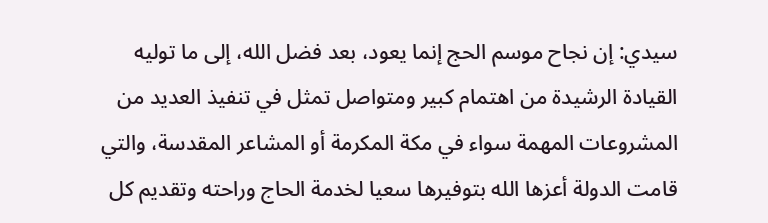سيدي: إن نجاح موسم الحج إنما يعود، بعد فضل الله، إلى ما توليه القيادة الرشيدة من اهتمام كبير ومتواصل تمثل في تنفيذ العديد من المشروعات المهمة سواء في مكة المكرمة أو المشاعر المقدسة، والتي قامت الدولة أعزها الله بتوفيرها سعيا لخدمة الحاج وراحته وتقديم كل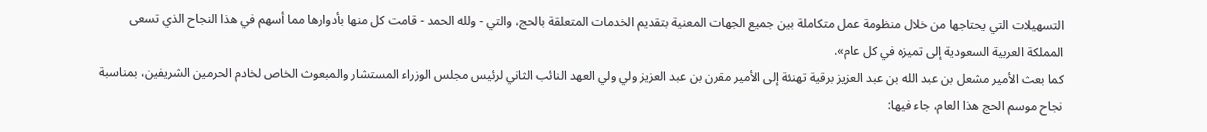التسهيلات التي يحتاجها من خلال منظومة عمل متكاملة بين جميع الجهات المعنية بتقديم الخدمات المتعلقة بالحج، والتي - ولله الحمد - قامت كل منها بأدوارها مما أسهم في هذا النجاح الذي تسعى المملكة العربية السعودية إلى تميزه في كل عام».
كما بعث الأمير مشعل بن عبد الله بن عبد العزيز برقية تهنئة إلى الأمير مقرن بن عبد العزيز ولي ولي العهد النائب الثاني لرئيس مجلس الوزراء المستشار والمبعوث الخاص لخادم الحرمين الشريفين، بمناسبة نجاح موسم الحج هذا العام، جاء فيها: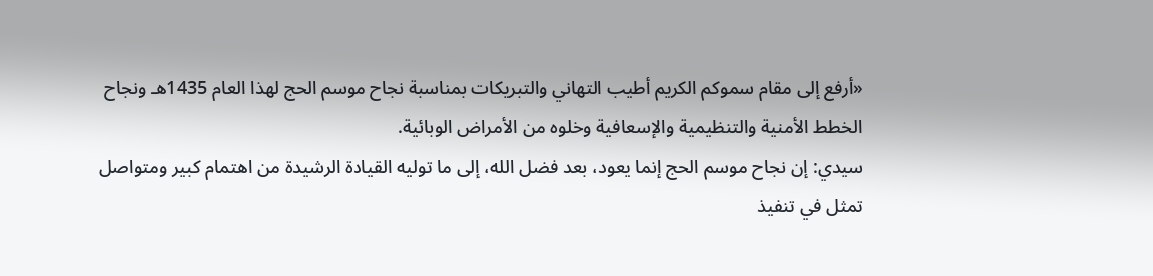«أرفع إلى مقام سموكم الكريم أطيب التهاني والتبريكات بمناسبة نجاح موسم الحج لهذا العام 1435هـ ونجاح الخطط الأمنية والتنظيمية والإسعافية وخلوه من الأمراض الوبائية.
سيدي: إن نجاح موسم الحج إنما يعود، بعد فضل الله، إلى ما توليه القيادة الرشيدة من اهتمام كبير ومتواصل تمثل في تنفيذ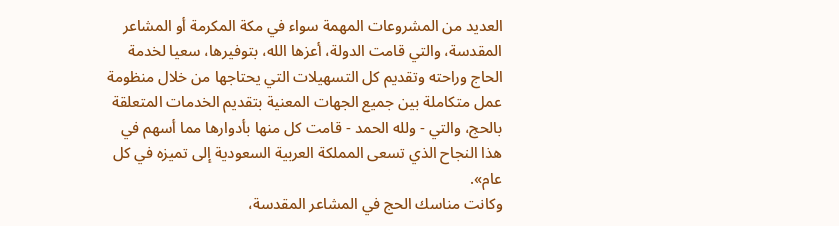العديد من المشروعات المهمة سواء في مكة المكرمة أو المشاعر المقدسة، والتي قامت الدولة، أعزها الله، بتوفيرها، سعيا لخدمة الحاج وراحته وتقديم كل التسهيلات التي يحتاجها من خلال منظومة عمل متكاملة بين جميع الجهات المعنية بتقديم الخدمات المتعلقة بالحج، والتي - ولله الحمد - قامت كل منها بأدوارها مما أسهم في هذا النجاح الذي تسعى المملكة العربية السعودية إلى تميزه في كل عام».
وكانت مناسك الحج في المشاعر المقدسة،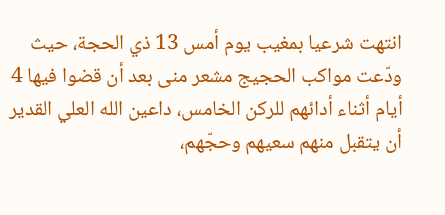انتهت شرعيا بمغيب يوم أمس 13 ذي الحجة، حيث ودّعت مواكب الحجيج مشعر منى بعد أن قضوا فيها 4 أيام أثناء أدائهم للركن الخامس، داعين الله العلي القدير أن يتقبل منهم سعيهم وحجّهم،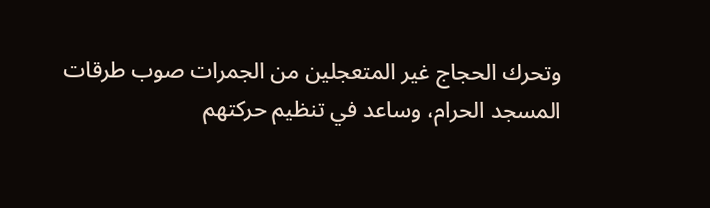وتحرك الحجاج غير المتعجلين من الجمرات صوب طرقات المسجد الحرام، وساعد في تنظيم حركتهم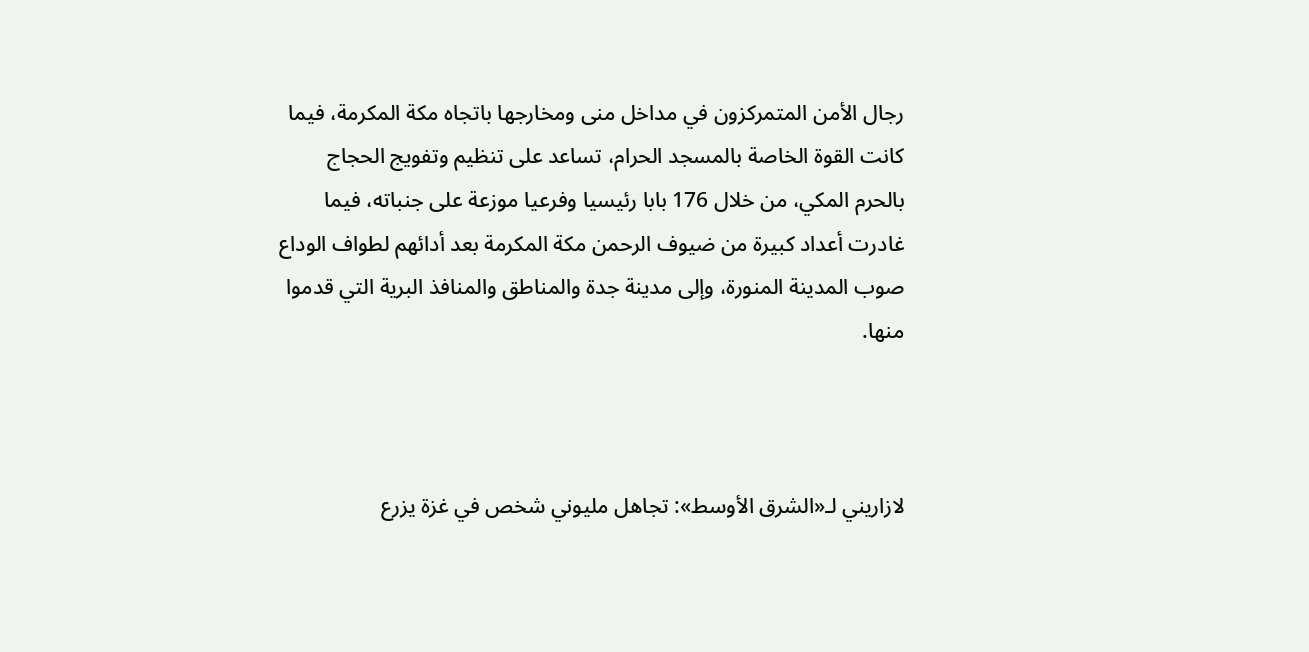رجال الأمن المتمركزون في مداخل منى ومخارجها باتجاه مكة المكرمة، فيما كانت القوة الخاصة بالمسجد الحرام، تساعد على تنظيم وتفويج الحجاج بالحرم المكي، من خلال 176 بابا رئيسيا وفرعيا موزعة على جنباته، فيما غادرت أعداد كبيرة من ضيوف الرحمن مكة المكرمة بعد أدائهم لطواف الوداع صوب المدينة المنورة، وإلى مدينة جدة والمناطق والمنافذ البرية التي قدموا منها.



لازاريني لـ«الشرق الأوسط»: تجاهل مليوني شخص في غزة يزرع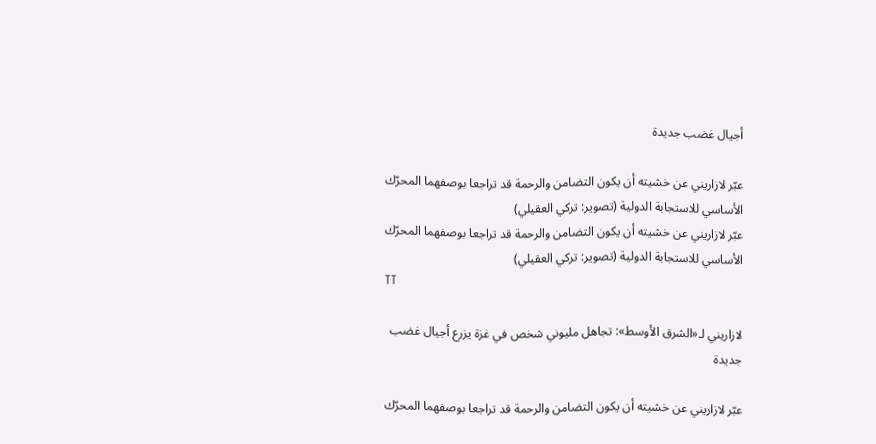أجيال غضب جديدة

عبّر لازاريني عن خشيته أن يكون التضامن والرحمة قد تراجعا بوصفهما المحرّك الأساسي للاستجابة الدولية (تصوير: تركي العقيلي)
عبّر لازاريني عن خشيته أن يكون التضامن والرحمة قد تراجعا بوصفهما المحرّك الأساسي للاستجابة الدولية (تصوير: تركي العقيلي)
TT

لازاريني لـ«الشرق الأوسط»: تجاهل مليوني شخص في غزة يزرع أجيال غضب جديدة

عبّر لازاريني عن خشيته أن يكون التضامن والرحمة قد تراجعا بوصفهما المحرّك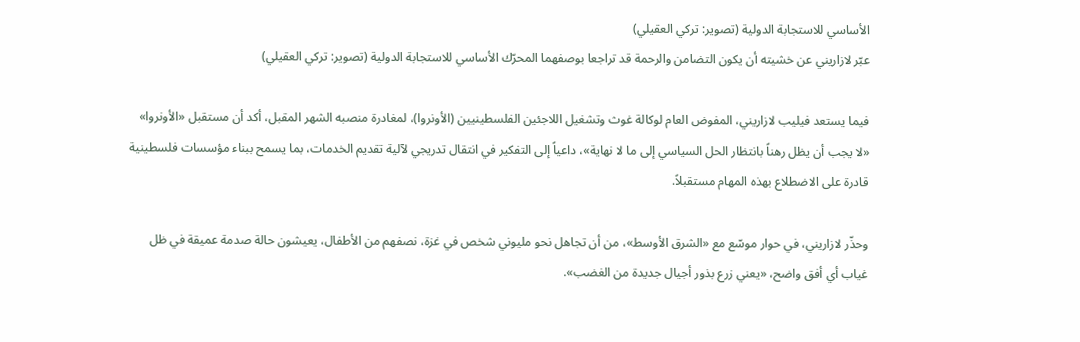الأساسي للاستجابة الدولية (تصوير: تركي العقيلي)
عبّر لازاريني عن خشيته أن يكون التضامن والرحمة قد تراجعا بوصفهما المحرّك الأساسي للاستجابة الدولية (تصوير: تركي العقيلي)

فيما يستعد فيليب لازاريني، المفوض العام لوكالة غوث وتشغيل اللاجئين الفلسطينيين (الأونروا)، لمغادرة منصبه الشهر المقبل، أكد أن مستقبل «الأونروا» «لا يجب أن يظل رهناً بانتظار الحل السياسي إلى ما لا نهاية»، داعياً إلى التفكير في انتقال تدريجي لآلية تقديم الخدمات، بما يسمح ببناء مؤسسات فلسطينية قادرة على الاضطلاع بهذه المهام مستقبلاً.

وحذّر لازاريني، في حوار موسّع مع «الشرق الأوسط»، من أن تجاهل نحو مليوني شخص في غزة، نصفهم من الأطفال، يعيشون حالة صدمة عميقة في ظل غياب أي أفق واضح، «يعني زرع بذور أجيال جديدة من الغضب».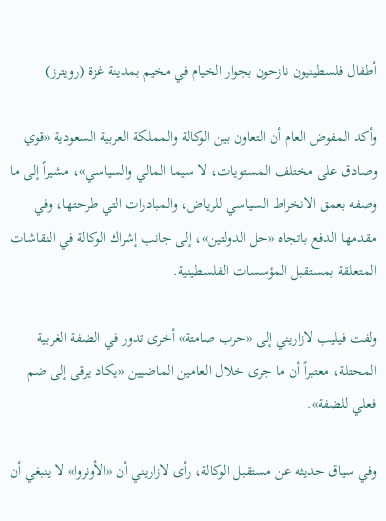أطفال فلسطينيون نازحون بجوار الخيام في مخيم بمدينة غزة (رويترز)

وأكد المفوض العام أن التعاون بين الوكالة والمملكة العربية السعودية «قوي وصادق على مختلف المستويات، لا سيما المالي والسياسي»، مشيراً إلى ما وصفه بعمق الانخراط السياسي للرياض، والمبادرات التي طرحتها، وفي مقدمها الدفع باتجاه «حل الدولتين»، إلى جانب إشراك الوكالة في النقاشات المتعلقة بمستقبل المؤسسات الفلسطينية.

ولفت فيليب لازاريني إلى «حرب صامتة» أخرى تدور في الضفة الغربية المحتلة، معتبراً أن ما جرى خلال العامين الماضيين «يكاد يرقى إلى ضم فعلي للضفة».

وفي سياق حديثه عن مستقبل الوكالة، رأى لازاريني أن «الأونروا» لا ينبغي أن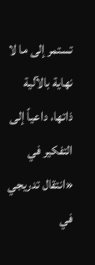تستمر إلى ما لا نهاية بالآلية ذاتها، داعياً إلى التفكير في «انتقال تدريجي في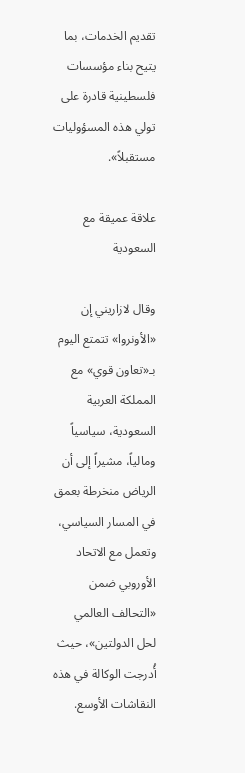تقديم الخدمات، بما يتيح بناء مؤسسات فلسطينية قادرة على تولي هذه المسؤوليات مستقبلاً».

علاقة عميقة مع السعودية

وقال لازاريني إن «الأونروا» تتمتع اليوم بـ«تعاون قوي» مع المملكة العربية السعودية، سياسياً ومالياً، مشيراً إلى أن الرياض منخرطة بعمق في المسار السياسي، وتعمل مع الاتحاد الأوروبي ضمن «التحالف العالمي لحل الدولتين»، حيث أُدرجت الوكالة في هذه النقاشات الأوسع.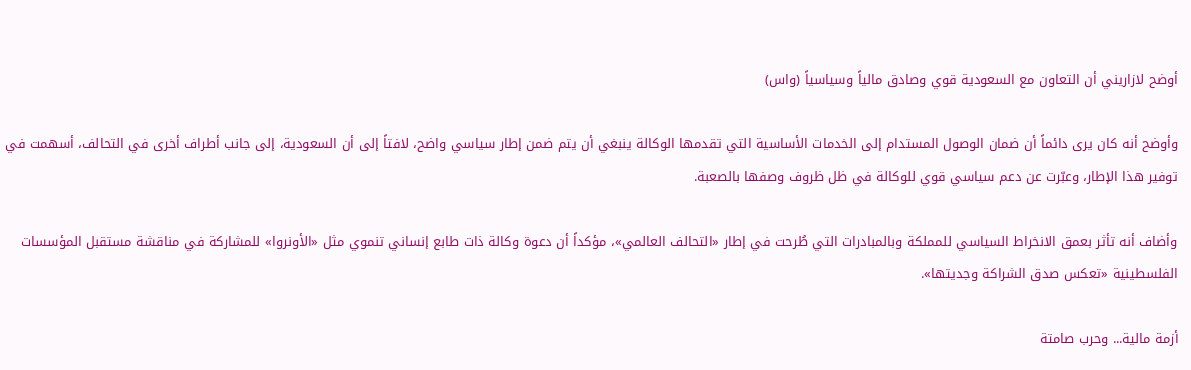أوضح لازاريني أن التعاون مع السعودية قوي وصادق مالياً وسياسياً (واس)

وأوضح أنه كان يرى دائماً أن ضمان الوصول المستدام إلى الخدمات الأساسية التي تقدمها الوكالة ينبغي أن يتم ضمن إطار سياسي واضح، لافتاً إلى أن السعودية، إلى جانب أطراف أخرى في التحالف، أسهمت في توفير هذا الإطار، وعبّرت عن دعم سياسي قوي للوكالة في ظل ظروف وصفها بالصعبة.

وأضاف أنه تأثر بعمق الانخراط السياسي للمملكة وبالمبادرات التي طُرحت في إطار «التحالف العالمي»، مؤكداً أن دعوة وكالة ذات طابع إنساني تنموي مثل «الأونروا» للمشاركة في مناقشة مستقبل المؤسسات الفلسطينية «تعكس صدق الشراكة وجديتها».

أزمة مالية... وحرب صامتة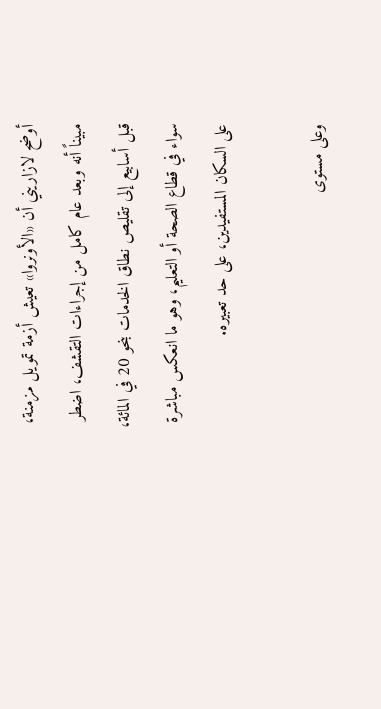أوضح لازاريني أن «الأونروا» تعيش أزمة تمويل مزمنة، مبيناً أنه وبعد عام كامل من إجراءات التقشف، اضطر قبل أسابيع إلى تقليص نطاق الخدمات بنحو 20 في المائة، سواء في قطاع الصحة أو التعليم، وهو ما انعكس مباشرة على السكان المستفيدين، على حد تعبيره.

وعلى مستوى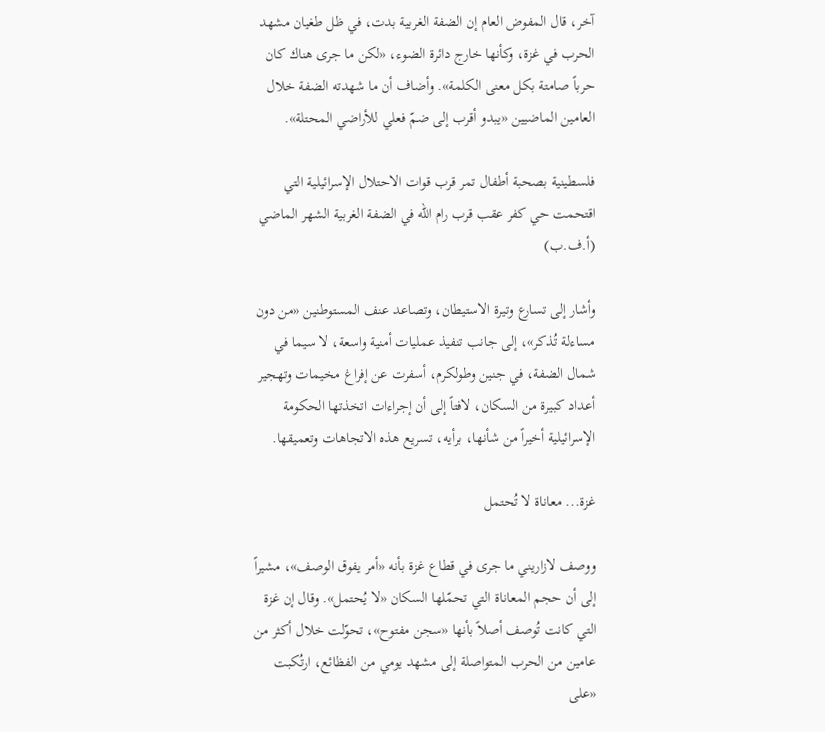آخر، قال المفوض العام إن الضفة الغربية بدت، في ظل طغيان مشهد الحرب في غزة، وكأنها خارج دائرة الضوء، «لكن ما جرى هناك كان حرباً صامتة بكل معنى الكلمة». وأضاف أن ما شهدته الضفة خلال العامين الماضيين «يبدو أقرب إلى ضمّ فعلي للأراضي المحتلة».

فلسطينية بصحبة أطفال تمر قرب قوات الاحتلال الإسرائيلية التي اقتحمت حي كفر عقب قرب رام الله في الضفة الغربية الشهر الماضي (أ.ف.ب)

وأشار إلى تسارع وتيرة الاستيطان، وتصاعد عنف المستوطنين «من دون مساءلة تُذكر»، إلى جانب تنفيذ عمليات أمنية واسعة، لا سيما في شمال الضفة، في جنين وطولكرم، أسفرت عن إفراغ مخيمات وتهجير أعداد كبيرة من السكان، لافتاً إلى أن إجراءات اتخذتها الحكومة الإسرائيلية أخيراً من شأنها، برأيه، تسريع هذه الاتجاهات وتعميقها.

غزة... معاناة لا تُحتمل

ووصف لازاريني ما جرى في قطاع غزة بأنه «أمر يفوق الوصف»، مشيراً إلى أن حجم المعاناة التي تحمّلها السكان «لا يُحتمل». وقال إن غزة التي كانت تُوصف أصلاً بأنها «سجن مفتوح»، تحوّلت خلال أكثر من عامين من الحرب المتواصلة إلى مشهد يومي من الفظائع، ارتُكبت «على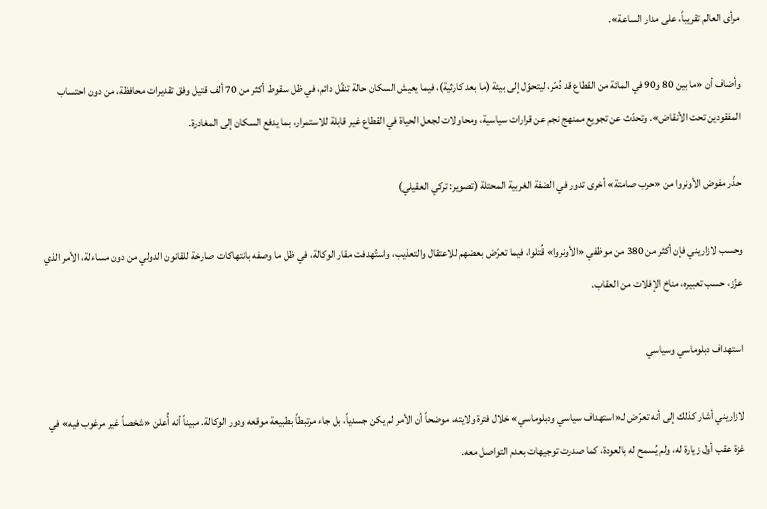مرأى العالم تقريباً، على مدار الساعة».

وأضاف أن «ما بين 80 و90 في المائة من القطاع قد دُمّر، ليتحوّل إلى بيئة (ما بعد كارثية)، فيما يعيش السكان حالة تنقّل دائم، في ظل سقوط أكثر من 70 ألف قتيل وفق تقديرات محافظة، من دون احتساب المفقودين تحت الأنقاض». وتحدّث عن تجويع ممنهج نجم عن قرارات سياسية، ومحاولات لجعل الحياة في القطاع غير قابلة للاستمرار، بما يدفع السكان إلى المغادرة.

حذّر مفوض الأونروا من «حرب صامتة» أخرى تدور في الضفة الغربية المحتلة (تصوير: تركي العقيلي)

وحسب لازاريني فإن أكثر من 380 من موظفي «الأونروا» قُتلوا، فيما تعرّض بعضهم للاعتقال والتعذيب، واستُهدفت مقار الوكالة، في ظل ما وصفه بانتهاكات صارخة للقانون الدولي من دون مساءلة، الأمر الذي عزّز، حسب تعبيره، مناخ الإفلات من العقاب.

استهداف دبلوماسي وسياسي

لازاريني أشار كذلك إلى أنه تعرّض لـ«استهداف سياسي ودبلوماسي» خلال فترة ولايته، موضحاً أن الأمر لم يكن جسدياً، بل جاء مرتبطاً بطبيعة موقعه ودور الوكالة. مبيناً أنه أُعلن «شخصاً غير مرغوب فيه» في غزة عقب أول زيارة له، ولم يُسمح له بالعودة، كما صدرت توجيهات بعدم التواصل معه.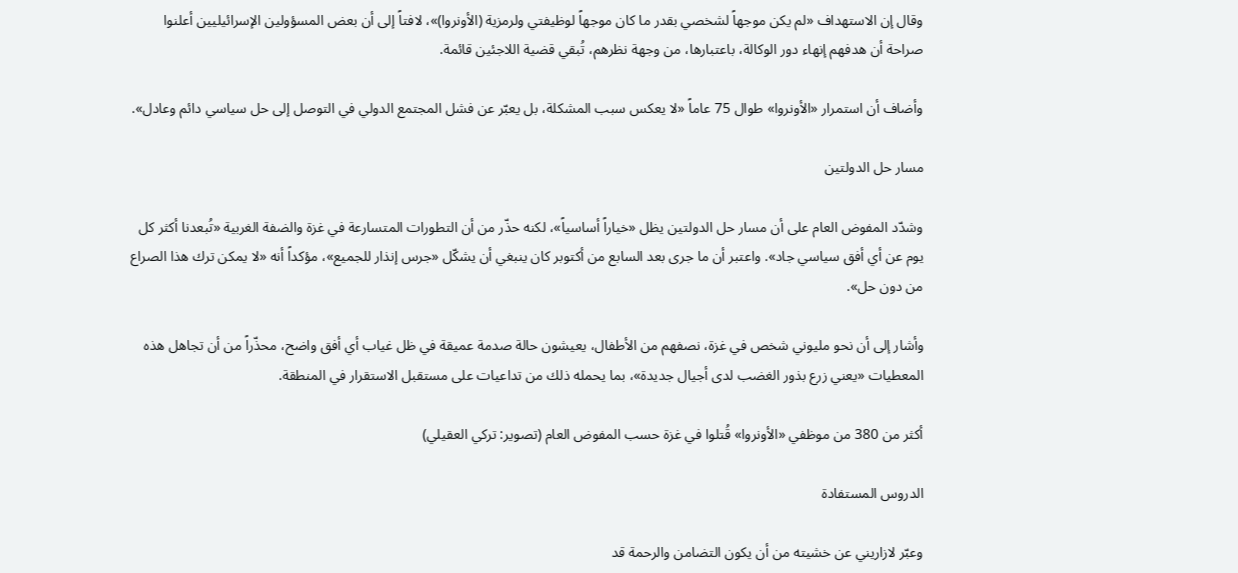وقال إن الاستهداف «لم يكن موجهاً لشخصي بقدر ما كان موجهاً لوظيفتي ولرمزية (الأونروا)»، لافتاً إلى أن بعض المسؤولين الإسرائيليين أعلنوا صراحة أن هدفهم إنهاء دور الوكالة، باعتبارها، من وجهة نظرهم، تُبقي قضية اللاجئين قائمة.

وأضاف أن استمرار «الأونروا» طوال 75 عاماً «لا يعكس سبب المشكلة، بل يعبّر عن فشل المجتمع الدولي في التوصل إلى حل سياسي دائم وعادل».

مسار حل الدولتين

وشدّد المفوض العام على أن مسار حل الدولتين يظل «خياراً أساسياً»، لكنه حذّر من أن التطورات المتسارعة في غزة والضفة الغربية «تُبعدنا أكثر كل يوم عن أي أفق سياسي جاد». واعتبر أن ما جرى بعد السابع من أكتوبر كان ينبغي أن يشكّل «جرس إنذار للجميع»، مؤكداً أنه «لا يمكن ترك هذا الصراع من دون حل».

وأشار إلى أن نحو مليوني شخص في غزة، نصفهم من الأطفال، يعيشون حالة صدمة عميقة في ظل غياب أي أفق واضح، محذّراً من أن تجاهل هذه المعطيات «يعني زرع بذور الغضب لدى أجيال جديدة»، بما يحمله ذلك من تداعيات على مستقبل الاستقرار في المنطقة.

أكثر من 380 من موظفي «الأونروا» قُتلوا في غزة حسب المفوض العام (تصوير: تركي العقيلي)

الدروس المستفادة

وعبّر لازاريني عن خشيته من أن يكون التضامن والرحمة قد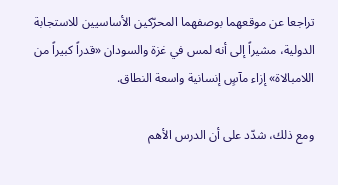تراجعا عن موقعهما بوصفهما المحرّكين الأساسيين للاستجابة الدولية، مشيراً إلى أنه لمس في غزة والسودان «قدراً كبيراً من اللامبالاة» إزاء مآسٍ إنسانية واسعة النطاق.

ومع ذلك، شدّد على أن الدرس الأهم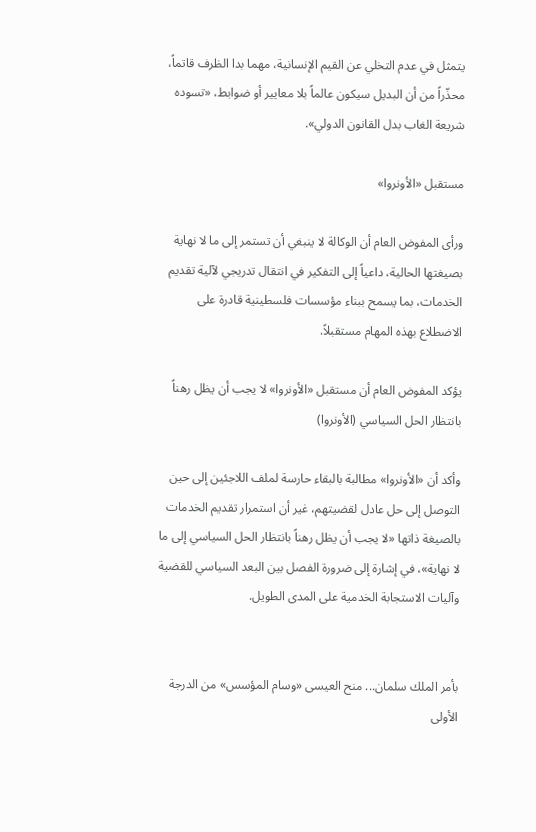يتمثل في عدم التخلي عن القيم الإنسانية، مهما بدا الظرف قاتماً، محذّراً من أن البديل سيكون عالماً بلا معايير أو ضوابط، «تسوده شريعة الغاب بدل القانون الدولي».

مستقبل «الأونروا»

ورأى المفوض العام أن الوكالة لا ينبغي أن تستمر إلى ما لا نهاية بصيغتها الحالية، داعياً إلى التفكير في انتقال تدريجي لآلية تقديم الخدمات، بما يسمح ببناء مؤسسات فلسطينية قادرة على الاضطلاع بهذه المهام مستقبلاً.

يؤكد المفوض العام أن مستقبل «الأونروا» لا يجب أن يظل رهناً بانتظار الحل السياسي (الأونروا)

وأكد أن «الأونروا» مطالبة بالبقاء حارسة لملف اللاجئين إلى حين التوصل إلى حل عادل لقضيتهم، غير أن استمرار تقديم الخدمات بالصيغة ذاتها «لا يجب أن يظل رهناً بانتظار الحل السياسي إلى ما لا نهاية»، في إشارة إلى ضرورة الفصل بين البعد السياسي للقضية وآليات الاستجابة الخدمية على المدى الطويل.


بأمر الملك سلمان... منح العيسى «وسام المؤسس» من الدرجة الأولى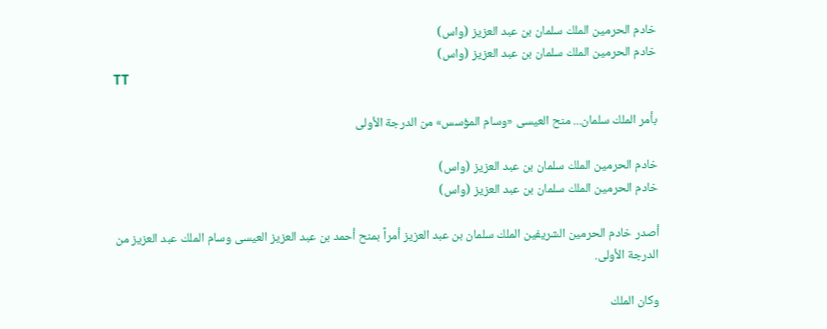خادم الحرمين الملك سلمان بن عبد العزيز (واس)
خادم الحرمين الملك سلمان بن عبد العزيز (واس)
TT

بأمر الملك سلمان... منح العيسى «وسام المؤسس» من الدرجة الأولى

خادم الحرمين الملك سلمان بن عبد العزيز (واس)
خادم الحرمين الملك سلمان بن عبد العزيز (واس)

أصدر خادم الحرمين الشريفين الملك سلمان بن عبد العزيز أمراً بمنح أحمد بن عبد العزيز العيسى وسام الملك عبد العزيز من الدرجة الأولى.

وكان الملك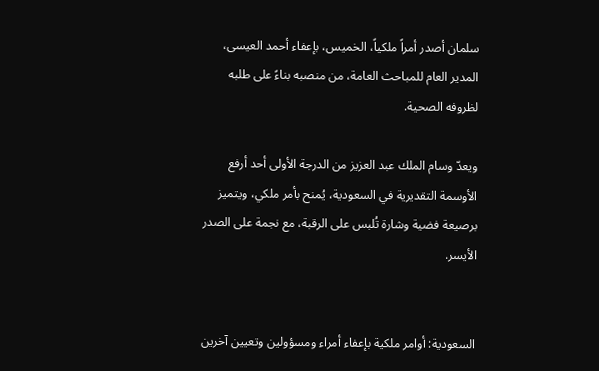سلمان أصدر أمراً ملكياً، الخميس، بإعفاء أحمد العيسى، المدير العام للمباحث العامة، من منصبه بناءً على طلبه لظروفه الصحية.

ويعدّ وسام الملك عبد العزيز من الدرجة الأولى أحد أرفع الأوسمة التقديرية في السعودية، يُمنح بأمر ملكي، ويتميز برصيعة فضية وشارة تُلبس على الرقبة، مع نجمة على الصدر الأيسر.


السعودية: أوامر ملكية بإعفاء أمراء ومسؤولين وتعيين آخرين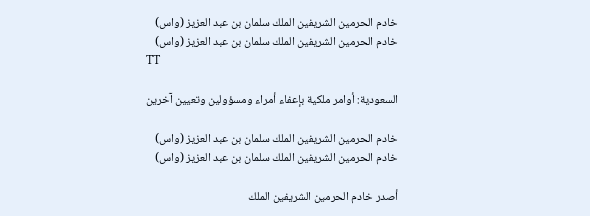خادم الحرمين الشريفين الملك سلمان بن عبد العزيز (واس)
خادم الحرمين الشريفين الملك سلمان بن عبد العزيز (واس)
TT

السعودية: أوامر ملكية بإعفاء أمراء ومسؤولين وتعيين آخرين

خادم الحرمين الشريفين الملك سلمان بن عبد العزيز (واس)
خادم الحرمين الشريفين الملك سلمان بن عبد العزيز (واس)

أصدر خادم الحرمين الشريفين الملك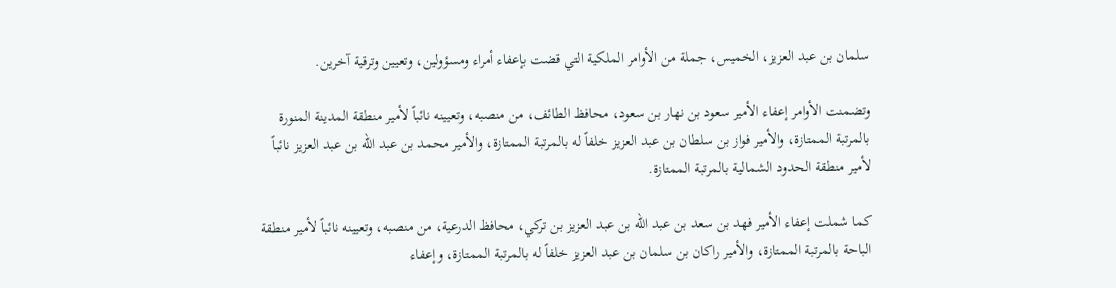سلمان بن عبد العزيز، الخميس، جملة من الأوامر الملكية التي قضت بإعفاء أمراء ومسؤولين، وتعيين وترقية آخرين.

وتضمنت الأوامر إعفاء الأمير سعود بن نهار بن سعود، محافظ الطائف، من منصبه، وتعيينه نائباً لأمير منطقة المدينة المنورة بالمرتبة الممتازة، والأمير فواز بن سلطان بن عبد العزيز خلفاً له بالمرتبة الممتازة، والأمير محمد بن عبد الله بن عبد العزيز نائباً لأمير منطقة الحدود الشمالية بالمرتبة الممتازة.

كما شملت إعفاء الأمير فهد بن سعد بن عبد الله بن عبد العزيز بن تركي، محافظ الدرعية، من منصبه، وتعيينه نائباً لأمير منطقة الباحة بالمرتبة الممتازة، والأمير راكان بن سلمان بن عبد العزيز خلفاً له بالمرتبة الممتازة، وإعفاء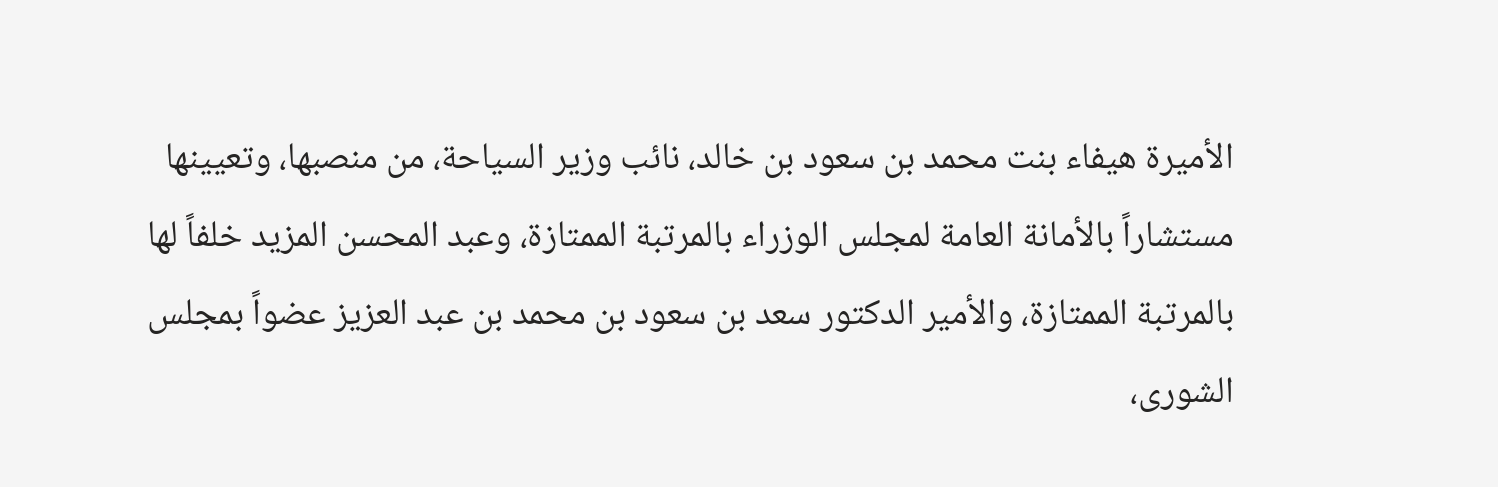الأميرة هيفاء بنت محمد بن سعود بن خالد، نائب وزير السياحة، من منصبها، وتعيينها مستشاراً بالأمانة العامة لمجلس الوزراء بالمرتبة الممتازة، وعبد المحسن المزيد خلفاً لها بالمرتبة الممتازة، والأمير الدكتور سعد بن سعود بن محمد بن عبد العزيز عضواً بمجلس الشورى،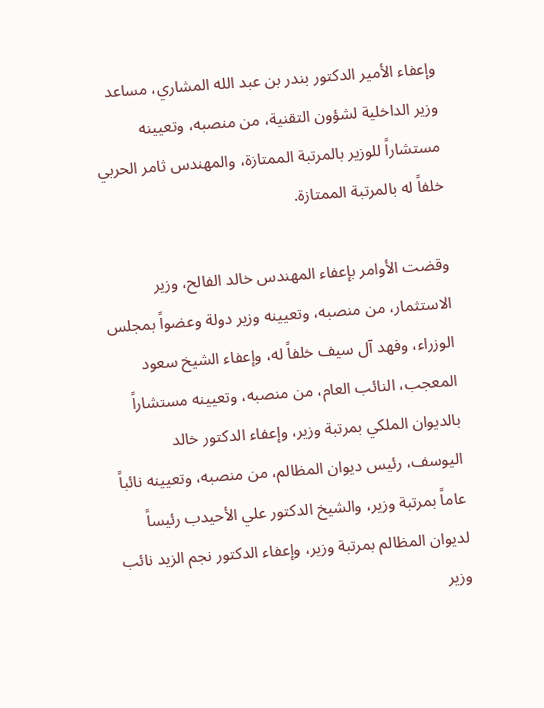وإعفاء الأمير الدكتور بندر بن عبد الله المشاري، مساعد وزير الداخلية لشؤون التقنية، من منصبه، وتعيينه مستشاراً للوزير بالمرتبة الممتازة، والمهندس ثامر الحربي خلفاً له بالمرتبة الممتازة.

وقضت الأوامر بإعفاء المهندس خالد الفالح، وزير الاستثمار، من منصبه، وتعيينه وزير دولة وعضواً بمجلس الوزراء، وفهد آل سيف خلفاً له، وإعفاء الشيخ سعود المعجب، النائب العام، من منصبه، وتعيينه مستشاراً بالديوان الملكي بمرتبة وزير، وإعفاء الدكتور خالد اليوسف، رئيس ديوان المظالم، من منصبه، وتعيينه نائباً عاماً بمرتبة وزير، والشيخ الدكتور علي الأحيدب رئيساً لديوان المظالم بمرتبة وزير، وإعفاء الدكتور نجم الزيد نائب وزير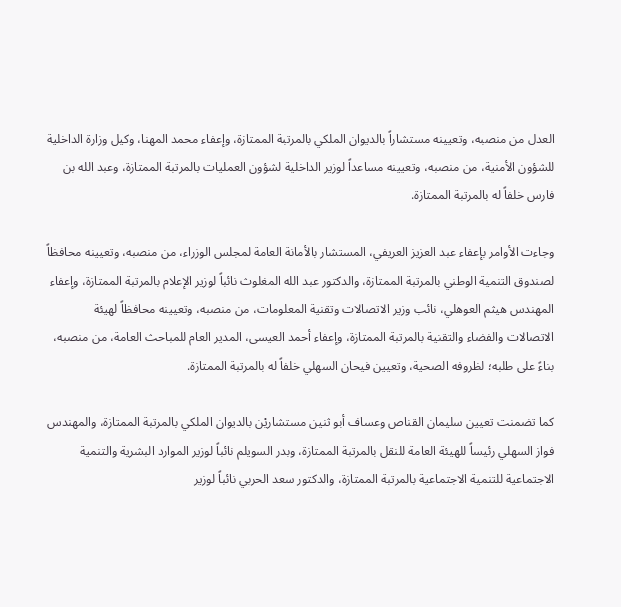العدل من منصبه، وتعيينه مستشاراً بالديوان الملكي بالمرتبة الممتازة، وإعفاء محمد المهنا، وكيل وزارة الداخلية للشؤون الأمنية، من منصبه، وتعيينه مساعداً لوزير الداخلية لشؤون العمليات بالمرتبة الممتازة، وعبد الله بن فارس خلفاً له بالمرتبة الممتازة.

وجاءت الأوامر بإعفاء عبد العزيز العريفي، المستشار بالأمانة العامة لمجلس الوزراء، من منصبه، وتعيينه محافظاً لصندوق التنمية الوطني بالمرتبة الممتازة، والدكتور عبد الله المغلوث نائباً لوزير الإعلام بالمرتبة الممتازة، وإعفاء المهندس هيثم العوهلي، نائب وزير الاتصالات وتقنية المعلومات، من منصبه، وتعيينه محافظاً لهيئة الاتصالات والفضاء والتقنية بالمرتبة الممتازة، وإعفاء أحمد العيسى، المدير العام للمباحث العامة، من منصبه، بناءً على طلبه؛ لظروفه الصحية، وتعيين فيحان السهلي خلفاً له بالمرتبة الممتازة.

كما تضمنت تعيين سليمان القناص وعساف أبو ثنين مستشاريْن بالديوان الملكي بالمرتبة الممتازة، والمهندس فواز السهلي رئيساً للهيئة العامة للنقل بالمرتبة الممتازة، وبدر السويلم نائباً لوزير الموارد البشرية والتنمية الاجتماعية للتنمية الاجتماعية بالمرتبة الممتازة، والدكتور سعد الحربي نائباً لوزير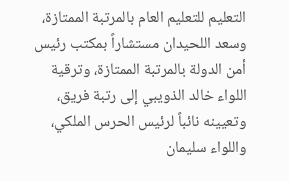التعليم للتعليم العام بالمرتبة الممتازة، وسعد اللحيدان مستشاراً بمكتب رئيس أمن الدولة بالمرتبة الممتازة، وترقية اللواء خالد الذويبي إلى رتبة فريق، وتعيينه نائباً لرئيس الحرس الملكي، واللواء سليمان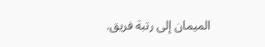الميمان إلى رتبة فريق.